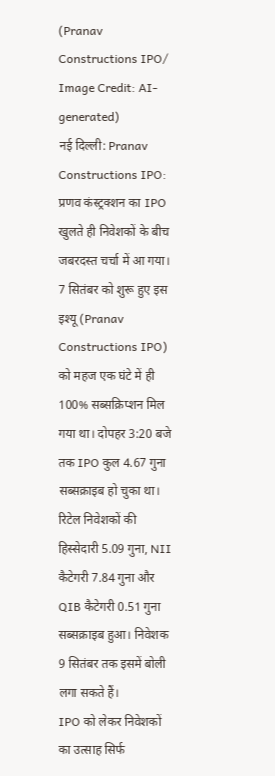(Pranav Constructions IPO/ Image Credit: AI-generated)
नई दिल्ली: Pranav Constructions IPO: प्रणव कंस्ट्रक्शन का IPO खुलते ही निवेशकों के बीच जबरदस्त चर्चा में आ गया। 7 सितंबर को शुरू हुए इस इश्यू (Pranav Constructions IPO) को महज एक घंटे में ही 100% सब्सक्रिप्शन मिल गया था। दोपहर 3:20 बजे तक IPO कुल 4.67 गुना सब्सक्राइब हो चुका था। रिटेल निवेशकों की हिस्सेदारी 5.09 गुना, NII कैटेगरी 7.84 गुना और QIB कैटेगरी 0.51 गुना सब्सक्राइब हुआ। निवेशक 9 सितंबर तक इसमें बोली लगा सकते हैं।
IPO को लेकर निवेशकों का उत्साह सिर्फ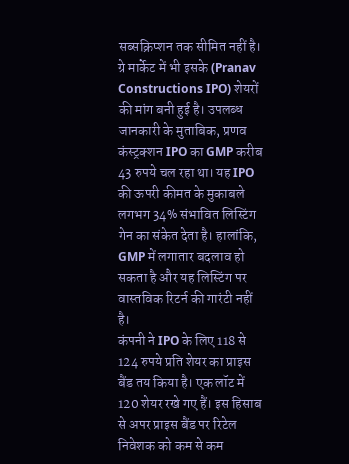सब्सक्रिप्शन तक सीमित नहीं है। ग्रे मार्केट में भी इसके (Pranav Constructions IPO) शेयरों की मांग बनी हुई है। उपलब्ध जानकारी के मुताबिक, प्रणव कंस्ट्रक्शन IPO का GMP करीब 43 रुपये चल रहा था। यह IPO की ऊपरी कीमत के मुकाबले लगभग 34% संभावित लिस्टिंग गेन का संकेत देता है। हालांकि, GMP में लगातार बदलाव हो सकता है और यह लिस्टिंग पर वास्तविक रिटर्न की गारंटी नहीं है।
कंपनी ने IPO के लिए 118 से 124 रुपये प्रति शेयर का प्राइस बैंड तय किया है। एक लॉट में 120 शेयर रखे गए हैं। इस हिसाब से अपर प्राइस बैंड पर रिटेल निवेशक को कम से कम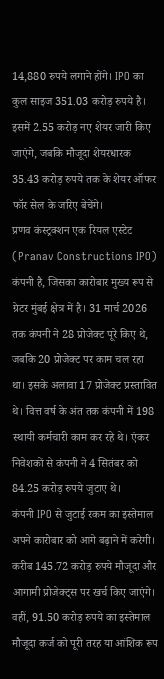14,880 रुपये लगाने होंगे। IPO का कुल साइज 351.03 करोड़ रुपये है। इसमें 2.55 करोड़ नए शेयर जारी किए जाएंगे, जबकि मौजूदा शेयरधारक 35.43 करोड़ रुपये तक के शेयर ऑफर फॉर सेल के जरिए बेचेंगे।
प्रणव कंस्ट्रक्शन एक रियल एस्टेट (Pranav Constructions IPO) कंपनी है, जिसका कारोबार मुख्य रूप से ग्रेटर मुंबई क्षेत्र में है। 31 मार्च 2026 तक कंपनी ने 28 प्रोजेक्ट पूरे किए थे, जबकि 20 प्रोजेक्ट पर काम चल रहा था। इसके अलावा 17 प्रोजेक्ट प्रस्तावित थे। वित्त वर्ष के अंत तक कंपनी में 198 स्थायी कर्मचारी काम कर रहे थे। एंकर निवेशकों से कंपनी ने 4 सितंबर को 84.25 करोड़ रुपये जुटाए थे।
कंपनी IPO से जुटाई रकम का इस्तेमाल अपने कारोबार को आगे बढ़ाने में करेगी। करीब 145.72 करोड़ रुपये मौजूदा और आगामी प्रोजेक्ट्स पर खर्च किए जाएंगे। वहीं, 91.50 करोड़ रुपये का इस्तेमाल मौजूदा कर्ज को पूरी तरह या आंशिक रूप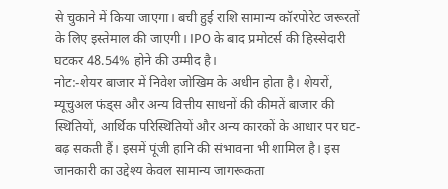से चुकाने में किया जाएगा। बची हुई राशि सामान्य कॉरपोरेट जरूरतों के लिए इस्तेमाल की जाएगी। IPO के बाद प्रमोटर्स की हिस्सेदारी घटकर 48.54% होने की उम्मीद है।
नोट:-शेयर बाजार में निवेश जोखिम के अधीन होता है। शेयरों, म्यूचुअल फंड्स और अन्य वित्तीय साधनों की कीमतें बाजार की स्थितियों, आर्थिक परिस्थितियों और अन्य कारकों के आधार पर घट-बढ़ सकती हैं। इसमें पूंजी हानि की संभावना भी शामिल है। इस जानकारी का उद्देश्य केवल सामान्य जागरूकता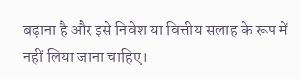बढ़ाना है और इसे निवेश या वित्तीय सलाह के रूप में नहीं लिया जाना चाहिए।